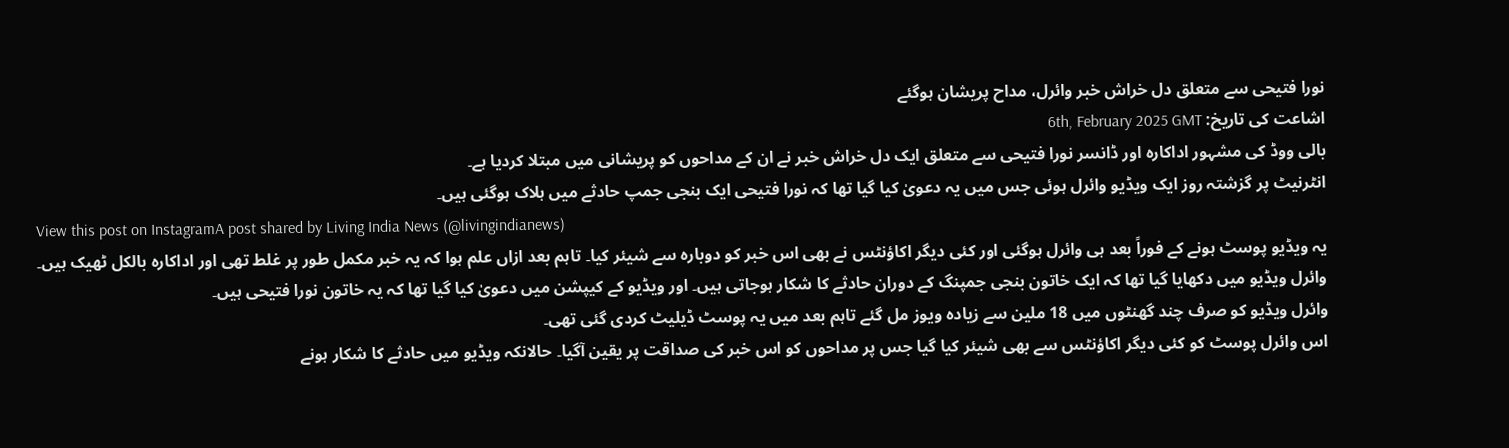نورا فتیحی سے متعلق دل خراش خبر وائرل، مداح پریشان ہوگئے
اشاعت کی تاریخ: 6th, February 2025 GMT
بالی ووڈ کی مشہور اداکارہ اور ڈانسر نورا فتیحی سے متعلق ایک دل خراش خبر نے ان کے مداحوں کو پریشانی میں مبتلا کردیا ہے۔
انٹرنیٹ پر گزشتہ روز ایک ویڈیو وائرل ہوئی جس میں یہ دعویٰ کیا گیا تھا کہ نورا فتیحی ایک بنجی جمپ حادثے میں ہلاک ہوگئی ہیں۔
View this post on InstagramA post shared by Living India News (@livingindianews)
یہ ویڈیو پوسٹ ہونے کے فوراً بعد ہی وائرل ہوگئی اور کئی دیگر اکاؤنٹس نے بھی اس خبر کو دوبارہ سے شیئر کیا۔ تاہم بعد ازاں علم ہوا کہ یہ خبر مکمل طور پر غلط تھی اور اداکارہ بالکل ٹھیک ہیں۔
وائرل ویڈیو میں دکھایا گیا تھا کہ ایک خاتون بنجی جمپنگ کے دوران حادثے کا شکار ہوجاتی ہیں۔ اور ویڈیو کے کیپشن میں دعویٰ کیا گیا تھا کہ یہ خاتون نورا فتیحی ہیں۔
وائرل ویڈیو کو صرف چند گھنٹوں میں 18 ملین سے زیادہ ویوز مل گئے تاہم بعد میں یہ پوسٹ ڈیلیٹ کردی گئی تھی۔
اس وائرل پوسٹ کو کئی دیگر اکاؤنٹس سے بھی شیئر کیا گیا جس پر مداحوں کو اس خبر کی صداقت پر یقین آگیا۔ حالانکہ ویڈیو میں حادثے کا شکار ہونے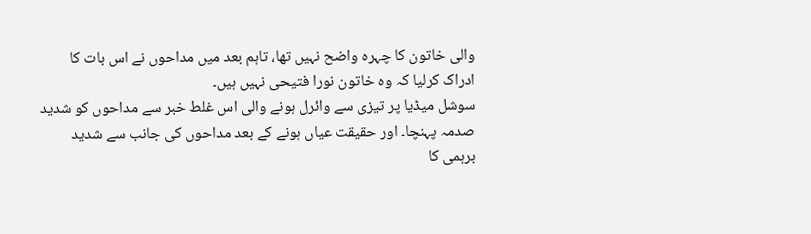والی خاتون کا چہرہ واضح نہیں تھا، تاہم بعد میں مداحوں نے اس بات کا ادراک کرلیا کہ وہ خاتون نورا فتیحی نہیں ہیں۔
سوشل میڈیا پر تیزی سے وائرل ہونے والی اس غلط خبر سے مداحوں کو شدید صدمہ پہنچا۔ اور حقیقت عیاں ہونے کے بعد مداحوں کی جانب سے شدید برہمی کا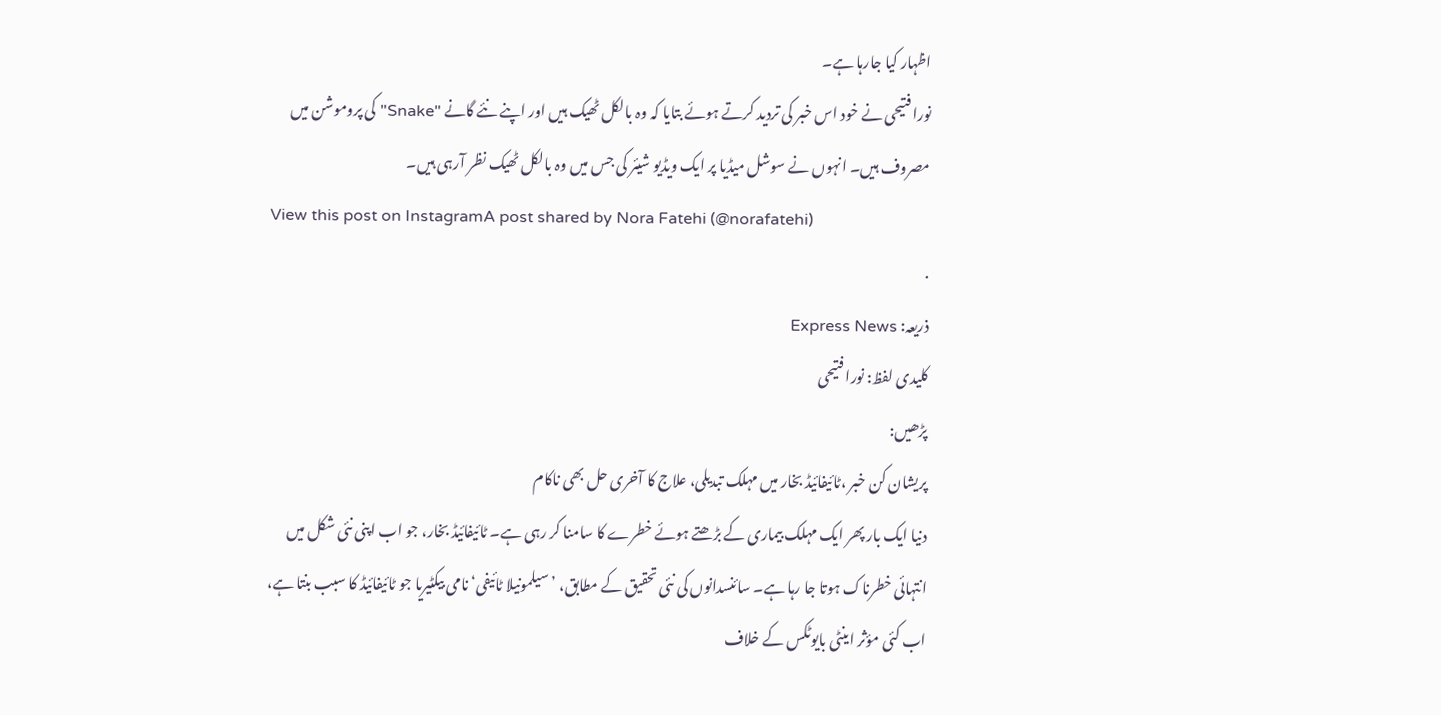اظہار کیا جارہا ہے۔
نورا فتیحی نے خود اس خبر کی تردید کرتے ہوئے بتایا کہ وہ بالکل ٹھیک ہیں اور اپنے نئے گانے "Snake" کی پروموشن میں مصروف ہیں۔ انہوں نے سوشل میڈیا پر ایک ویڈیو شیئر کی جس میں وہ بالکل ٹھیک نظر آرہی ہیں۔
View this post on InstagramA post shared by Nora Fatehi (@norafatehi)
.
ذریعہ: Express News
کلیدی لفظ: نورا فتیحی
پڑھیں:
پریشان کن خبر ،ٹائیفائیڈ بخار میں مہلک تبدیلی، علاج کا آخری حل بھی ناکام
دنیا ایک بار پھر ایک مہلک بیماری کے بڑھتے ہوئے خطرے کا سامنا کر رہی ہے۔ ٹائیفائیڈ بخار، جو اب اپنی نئی شکل میں انتہائی خطرناک ہوتا جا رہا ہے۔ سائنسدانوں کی نئی تحقیق کے مطابق، ’سیلمونیلا ٹائیفی‘ نامی بیکٹیریا جو ٹائیفائیڈ کا سبب بنتا ہے، اب کئی مؤثر اینٹی بایوٹکس کے خلاف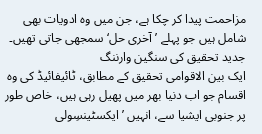مزاحمت پیدا کر چکا ہے، جن میں وہ ادویات بھی شامل ہیں جو پہلے ’آخری حل‘ سمجھی جاتی تھیں۔
جدید تحقیق کی سنگین وارننگ
ایک بین الاقوامی تحقیق کے مطابق، ٹائیفائیڈ کی وہ اقسام جو اب دنیا بھر میں پھیل رہی ہیں، خاص طور پر جنوبی ایشیا سے، انہیں ’ایکسٹینسِولی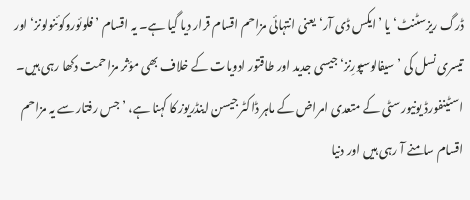ڈرگ ریزسٹنٹ‘ یا ’ایکس ڈی آر‘ یعنی انتہائی مزاحم اقسام قرار دیا گیا ہے۔ یہ اقسام ’فلوئوروکوئنولونز‘ اور تیسری نسل کی ’سیفالوسپورِنز‘ جیسی جدید اور طاقتور ادویات کے خلاف بھی مؤثر مزاحمت دکھا رہی ہیں۔
اسٹینفورڈ یونیورسٹی کے متعدی امراض کے ماہر ڈاکٹر جیسن اینڈریوز کا کہنا ہے، ’جس رفتار سے یہ مزاحم اقسام سامنے آ رہی ہیں اور دنیا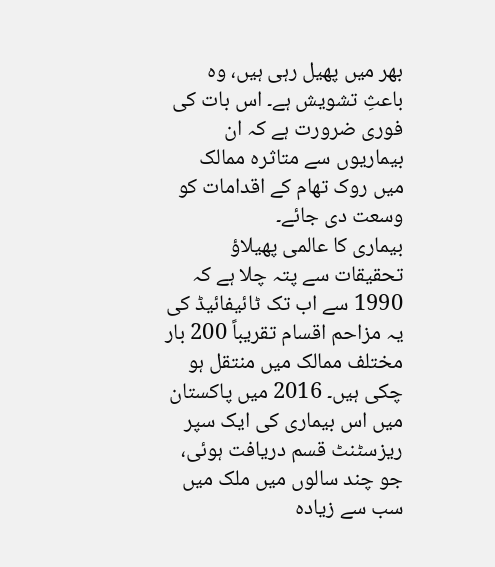بھر میں پھیل رہی ہیں، وہ باعثِ تشویش ہے۔ اس بات کی فوری ضرورت ہے کہ ان بیماریوں سے متاثرہ ممالک میں روک تھام کے اقدامات کو وسعت دی جائے۔
بیماری کا عالمی پھیلاؤ
تحقیقات سے پتہ چلا ہے کہ 1990 سے اب تک ٹائیفائیڈ کی یہ مزاحم اقسام تقریباً 200 بار مختلف ممالک میں منتقل ہو چکی ہیں۔ 2016 میں پاکستان میں اس بیماری کی ایک سپر ریزسٹنٹ قسم دریافت ہوئی، جو چند سالوں میں ملک میں سب سے زیادہ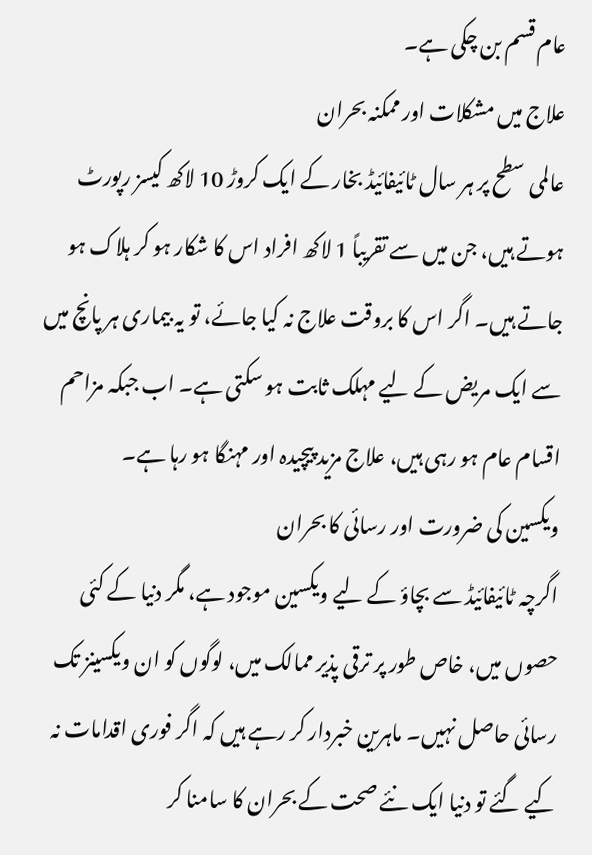عام قسم بن چکی ہے۔
علاج میں مشکلات اور ممکنہ بحران
عالمی سطح پر ہر سال ٹائیفائیڈ بخار کے ایک کروڑ 10 لاکھ کیسز رپورٹ ہوتے ہیں، جن میں سے تقریباً 1 لاکھ افراد اس کا شکار ہو کر ہلاک ہو جاتے ہیں۔ اگر اس کا بروقت علاج نہ کیا جائے، تو یہ بیماری ہر پانچ میں سے ایک مریض کے لیے مہلک ثابت ہو سکتی ہے۔ اب جبکہ مزاحم اقسام عام ہو رہی ہیں، علاج مزید پیچیدہ اور مہنگا ہو رہا ہے۔
ویکسین کی ضرورت اور رسائی کا بحران
اگرچہ ٹائیفائیڈ سے بچاؤ کے لیے ویکسین موجود ہے، مگر دنیا کے کئی حصوں میں، خاص طور پر ترقی پذیر ممالک میں، لوگوں کو ان ویکسینز تک رسائی حاصل نہیں۔ ماہرین خبردار کر رہے ہیں کہ اگر فوری اقدامات نہ کیے گئے تو دنیا ایک نئے صحت کے بحران کا سامنا کر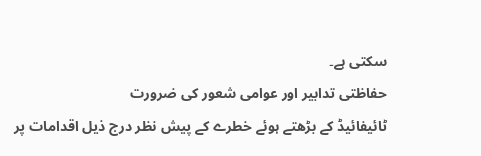سکتی ہے۔
حفاظتی تدابیر اور عوامی شعور کی ضرورت
ٹائیفائیڈ کے بڑھتے ہوئے خطرے کے پیش نظر درج ذیل اقدامات پر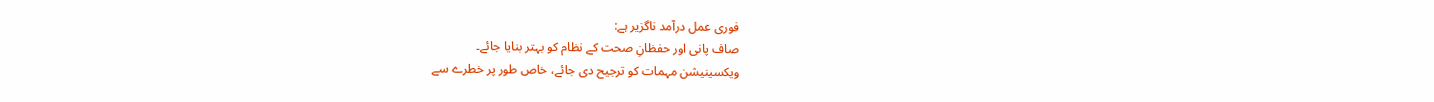فوری عمل درآمد ناگزیر ہے:
صاف پانی اور حفظانِ صحت کے نظام کو بہتر بنایا جائے۔
ویکسینیشن مہمات کو ترجیح دی جائے، خاص طور پر خطرے سے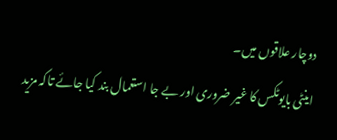دوچار علاقوں میں۔
اینٹی بایوٹکس کا غیر ضروری اور بے جا استعمال بند کیا جائے تاکہ مزید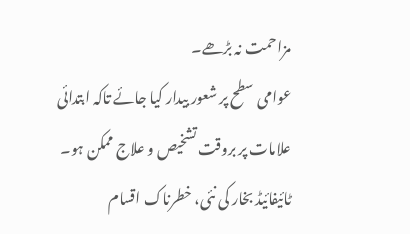مزاحمت نہ بڑھے۔
عوامی سطح پر شعور بیدار کیا جائے تاکہ ابتدائی علامات پر بروقت تشخیص و علاج ممکن ہو۔
ٹائیفائیڈ بخار کی نئی، خطرناک اقسام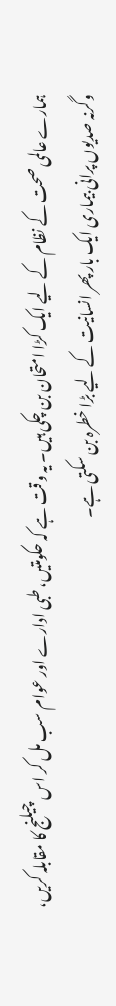ہمارے عالمی صحت کے نظام کے لیے ایک کڑا امتحان بن چکی ہیں۔ یہ وقت ہے کہ حکومتیں، طبی ادارے اور عوام سب مل کر اس چیلنج کا مقابلہ کریں، وگرنہ صدیوں پرانی بیماری ایک بار پھر انسانیت کے لیے بڑا خطرہ بن سکتی ہے۔